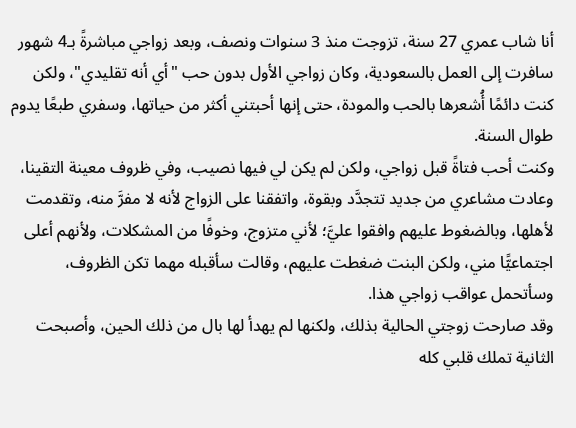أنا شاب عمري 27 سنة، تزوجت منذ 3 سنوات ونصف، وبعد زواجي مباشرةً بـ4 شهور سافرت إلى العمل بالسعودية، وكان زواجي الأول بدون حب "أي أنه تقليدي"، ولكن كنت دائمًا أُشعرها بالحب والمودة، حتى إنها أحبتني أكثر من حياتها، وسفري طبعًا يدوم طوال السنة.
وكنت أحب فتاةً قبل زواجي، ولكن لم يكن لي فيها نصيب، وفي ظروف معينة التقينا، وعادت مشاعري من جديد تتجدَّد وبقوة، واتفقنا على الزواج لأنه لا مفرَّ منه، وتقدمت لأهلها، وبالضغوط عليهم وافقوا عليَّ؛ لأني متزوج، وخوفًا من المشكلات، ولأنهم أعلى اجتماعيًّا مني، ولكن البنت ضغطت عليهم، وقالت سأقبله مهما تكن الظروف، وسأتحمل عواقب زواجي هذا.
وقد صارحت زوجتي الحالية بذلك، ولكنها لم يهدأ لها بال من ذلك الحين، وأصبحت الثانية تملك قلبي كله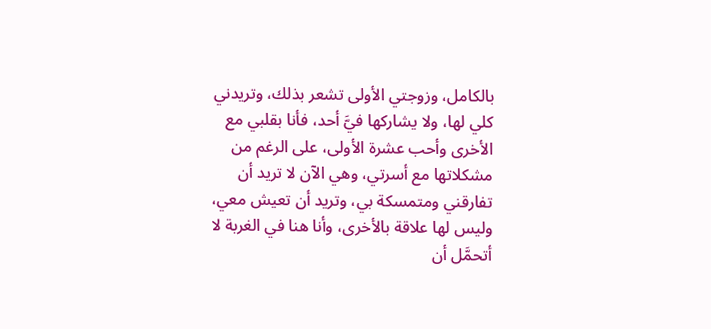بالكامل، وزوجتي الأولى تشعر بذلك، وتريدني كلي لها، ولا يشاركها فيَّ أحد، فأنا بقلبي مع الأخرى وأحب عشرة الأولى، على الرغم من مشكلاتها مع أسرتي، وهي الآن لا تريد أن تفارقني ومتمسكة بي، وتريد أن تعيش معي، وليس لها علاقة بالأخرى، وأنا هنا في الغربة لا أتحمَّل أن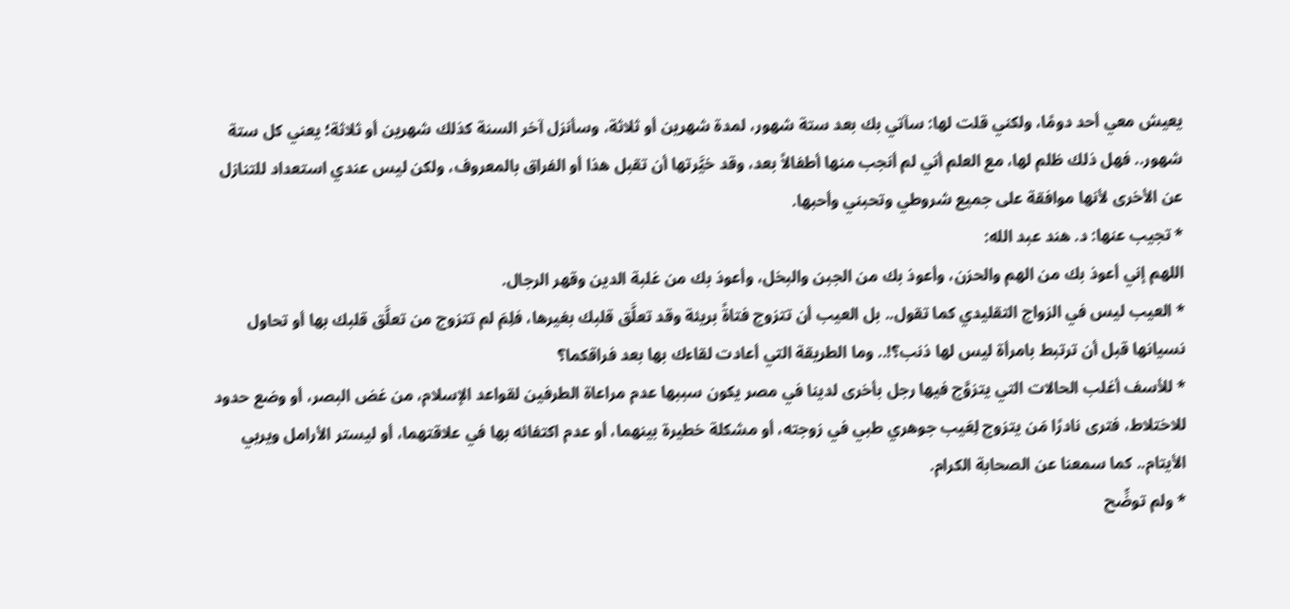يعيش معي أحد دومًا، ولكني قلت لها: سآتي بك بعد ستة شهور، لمدة شهرين أو ثلاثة، وسأنزل آخر السنة كذلك شهرين أو ثلاثة؛ يعني كل ستة شهور.. فهل ذلك ظلم لها، مع العلم أني لم أنجب منها أطفالاً بعد، وقد خيَّرتها أن تقبل هذا أو الفراق بالمعروف، ولكن ليس عندي استعداد للتنازل عن الأخرى لأنها موافقة على جميع شروطي وتحبني وأحبها.
* تجيب عنها: د. هند عبد الله:
اللهم إني أعوذ بك من الهم والحزن، وأعوذ بك من الجبن والبخل، وأعوذ بك من غلبة الدين وقهر الرجال.
* العيب ليس في الزواج التقليدي كما تقول.. بل العيب أن تتزوج فتاةً بريئة وقد تعلَّق قلبك بغيرها، فلِمَ لم تتزوج من تعلَّق قلبك بها أو تحاول نسيانها قبل أن ترتبط بامرأة ليس لها ذنب؟!.. وما الطريقة التي أعادت لقاءك بها بعد فراقكما؟
* للأسف أغلب الحالات التي يتزوَّج فيها رجل بأخرى لدينا في مصر يكون سببها عدم مراعاة الطرفين لقواعد الإسلام، من غض البصر، أو وضع حدود للاختلاط، فترى نادرًا مَن يتزوج لِعَيب جوهري طبي في زوجته، أو مشكلة خطيرة بينهما، أو عدم اكتفائه بها في علاقتهما، أو ليستر الأرامل ويربي الأيتام.. كما سمعنا عن الصحابة الكرام.
* ولم توضِّح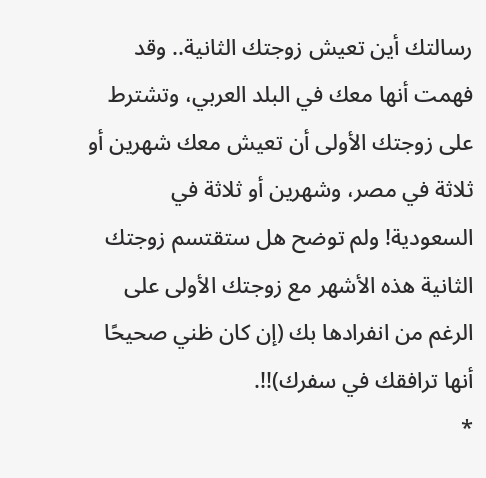رسالتك أين تعيش زوجتك الثانية.. وقد فهمت أنها معك في البلد العربي، وتشترط على زوجتك الأولى أن تعيش معك شهرين أو ثلاثة في مصر، وشهرين أو ثلاثة في السعودية! ولم توضح هل ستقتسم زوجتك الثانية هذه الأشهر مع زوجتك الأولى على الرغم من انفرادها بك (إن كان ظني صحيحًا أنها ترافقك في سفرك)!!.
*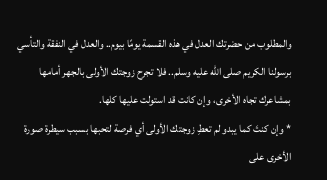والمطلوب من حضرتك العدل في هذه القسمة يومًا بيوم.. والعدل في النفقة والتأسي برسولنا الكريم صلى الله عليه وسلم.. فلا تجرح زوجتك الأولى بالجهر أمامها بمشاعرك تجاه الأخرى، وإن كانت قد استولت عليها كلها.
* وإن كنتَ كما يبدو لم تعطِ زوجتك الأولى أي فرصة لتحبها بسبب سيطرة صورة الأخرى على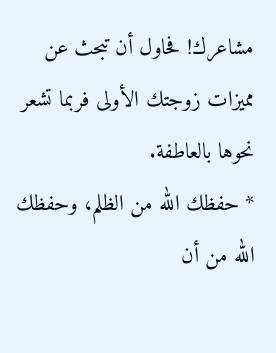مشاعرك! فحاول أن تبحث عن مميزات زوجتك الأولى فربما تشعر نحوها بالعاطفة.
* حفظك الله من الظلم، وحفظك الله من أن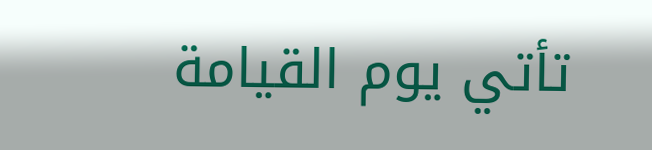تأتي يوم القيامة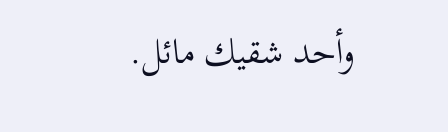وأحد شقيك مائل.